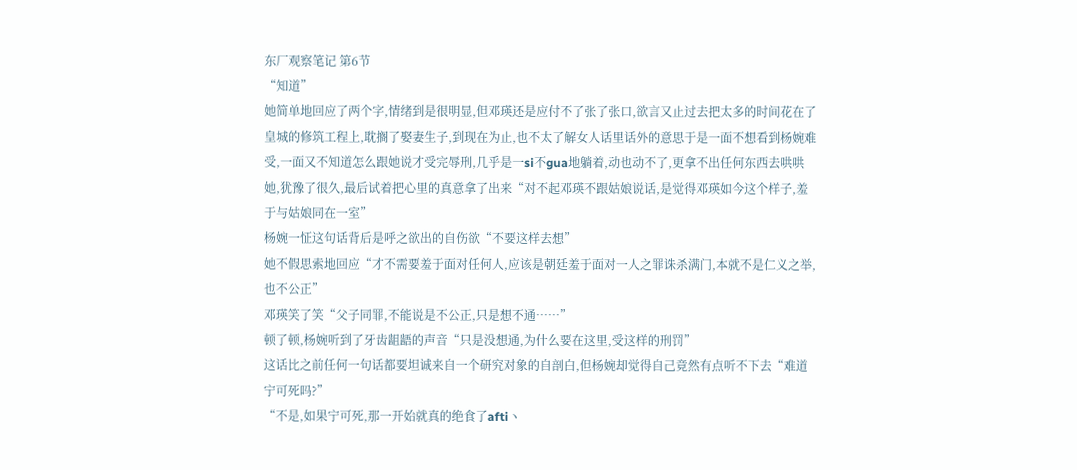东厂观察笔记 第6节
“知道”
她简单地回应了两个字,情绪到是很明显,但邓瑛还是应付不了张了张口,欲言又止过去把太多的时间花在了皇城的修筑工程上,耽搁了娶妻生子,到现在为止,也不太了解女人话里话外的意思于是一面不想看到杨婉难受,一面又不知道怎么跟她说才受完辱刑,几乎是一si不gua地躺着,动也动不了,更拿不出任何东西去哄哄她,犹豫了很久,最后试着把心里的真意拿了出来“对不起邓瑛不跟姑娘说话,是觉得邓瑛如今这个样子,羞于与姑娘同在一室”
杨婉一怔这句话背后是呼之欲出的自伤欲“不要这样去想”
她不假思索地回应“才不需要羞于面对任何人,应该是朝廷羞于面对一人之罪诛杀满门,本就不是仁义之举,也不公正”
邓瑛笑了笑“父子同罪,不能说是不公正,只是想不通……”
顿了顿,杨婉听到了牙齿龃龉的声音“只是没想通,为什么要在这里,受这样的刑罚”
这话比之前任何一句话都要坦诚来自一个研究对象的自剖白,但杨婉却觉得自己竟然有点听不下去“难道宁可死吗?”
“不是,如果宁可死,那一开始就真的绝食了aftiヽ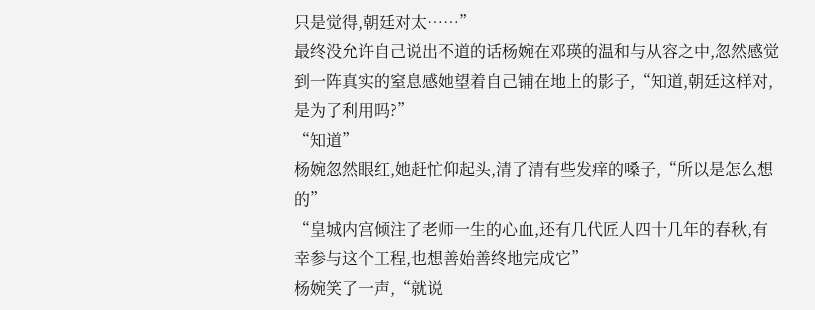只是觉得,朝廷对太……”
最终没允许自己说出不道的话杨婉在邓瑛的温和与从容之中,忽然感觉到一阵真实的窒息感她望着自己铺在地上的影子,“知道,朝廷这样对,是为了利用吗?”
“知道”
杨婉忽然眼红,她赶忙仰起头,清了清有些发痒的嗓子,“所以是怎么想的”
“皇城内宫倾注了老师一生的心血,还有几代匠人四十几年的春秋,有幸参与这个工程,也想善始善终地完成它”
杨婉笑了一声,“就说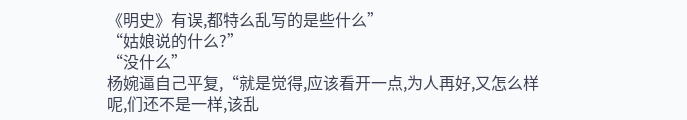《明史》有误,都特么乱写的是些什么”
“姑娘说的什么?”
“没什么”
杨婉逼自己平复,“就是觉得,应该看开一点,为人再好,又怎么样呢,们还不是一样,该乱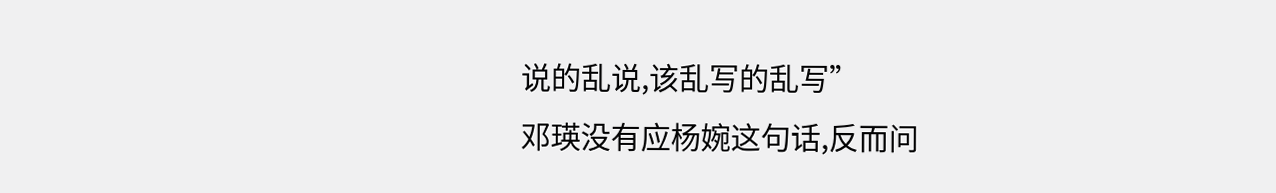说的乱说,该乱写的乱写”
邓瑛没有应杨婉这句话,反而问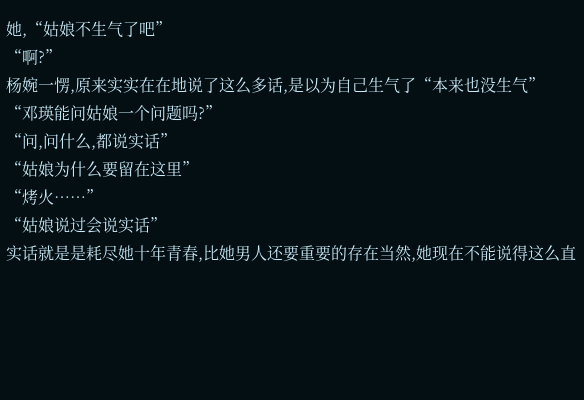她,“姑娘不生气了吧”
“啊?”
杨婉一愣,原来实实在在地说了这么多话,是以为自己生气了“本来也没生气”
“邓瑛能问姑娘一个问题吗?”
“问,问什么,都说实话”
“姑娘为什么要留在这里”
“烤火……”
“姑娘说过会说实话”
实话就是是耗尽她十年青春,比她男人还要重要的存在当然,她现在不能说得这么直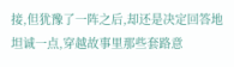接,但犹豫了一阵之后,却还是决定回答地坦诚一点,穿越故事里那些套路意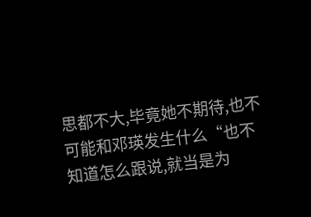思都不大,毕竟她不期待,也不可能和邓瑛发生什么“也不知道怎么跟说,就当是为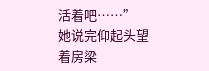活着吧……”
她说完仰起头望着房梁